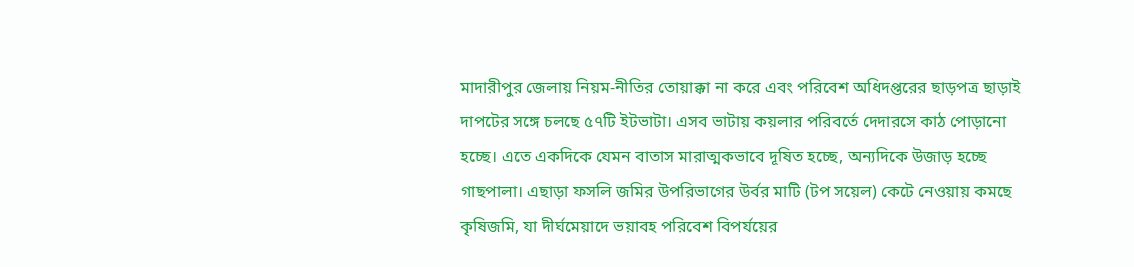মাদারীপুর জেলায় নিয়ম-নীতির তোয়াক্কা না করে এবং পরিবেশ অধিদপ্তরের ছাড়পত্র ছাড়াই দাপটের সঙ্গে চলছে ৫৭টি ইটভাটা। এসব ভাটায় কয়লার পরিবর্তে দেদারসে কাঠ পোড়ানো হচ্ছে। এতে একদিকে যেমন বাতাস মারাত্মকভাবে দূষিত হচ্ছে, অন্যদিকে উজাড় হচ্ছে গাছপালা। এছাড়া ফসলি জমির উপরিভাগের উর্বর মাটি (টপ সয়েল) কেটে নেওয়ায় কমছে কৃষিজমি, যা দীর্ঘমেয়াদে ভয়াবহ পরিবেশ বিপর্যয়ের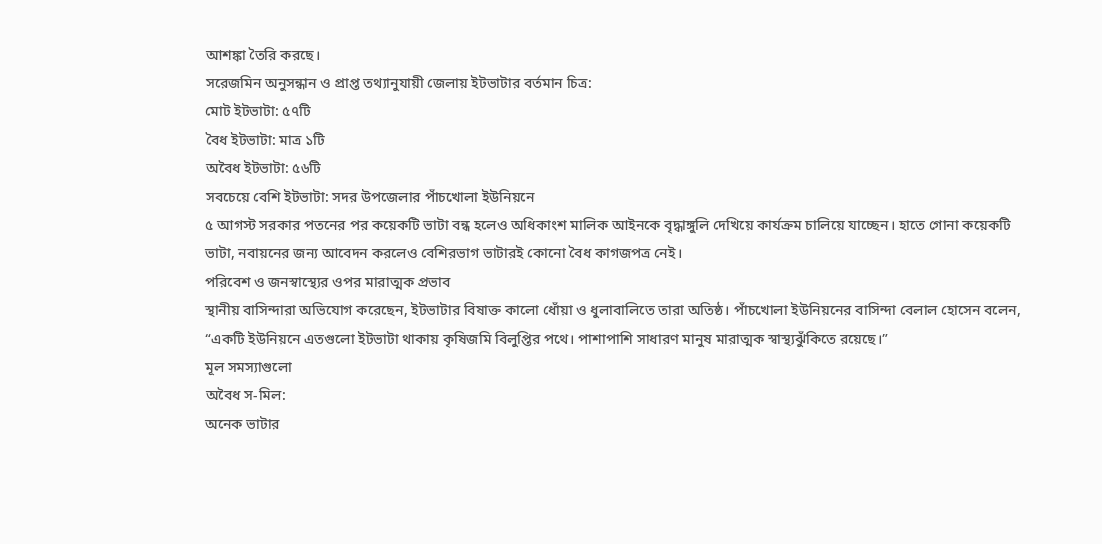আশঙ্কা তৈরি করছে।
সরেজমিন অনুসন্ধান ও প্রাপ্ত তথ্যানুযায়ী জেলায় ইটভাটার বর্তমান চিত্র:
মোট ইটভাটা: ৫৭টি
বৈধ ইটভাটা: মাত্র ১টি
অবৈধ ইটভাটা: ৫৬টি
সবচেয়ে বেশি ইটভাটা: সদর উপজেলার পাঁচখোলা ইউনিয়নে
৫ আগস্ট সরকার পতনের পর কয়েকটি ভাটা বন্ধ হলেও অধিকাংশ মালিক আইনকে বৃদ্ধাঙ্গুলি দেখিয়ে কার্যক্রম চালিয়ে যাচ্ছেন। হাতে গোনা কয়েকটি ভাটা, নবায়নের জন্য আবেদন করলেও বেশিরভাগ ভাটারই কোনো বৈধ কাগজপত্র নেই।
পরিবেশ ও জনস্বাস্থ্যের ওপর মারাত্মক প্রভাব
স্থানীয় বাসিন্দারা অভিযোগ করেছেন, ইটভাটার বিষাক্ত কালো ধোঁয়া ও ধুলাবালিতে তারা অতিষ্ঠ। পাঁচখোলা ইউনিয়নের বাসিন্দা বেলাল হোসেন বলেন,
“একটি ইউনিয়নে এতগুলো ইটভাটা থাকায় কৃষিজমি বিলুপ্তির পথে। পাশাপাশি সাধারণ মানুষ মারাত্মক স্বাস্থ্যঝুঁকিতে রয়েছে।”
মূল সমস্যাগুলো
অবৈধ স-মিল:
অনেক ভাটার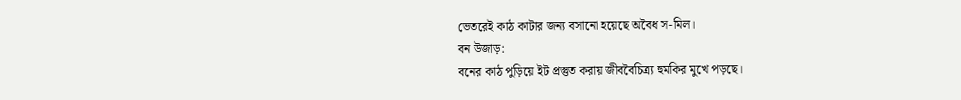ভেতরেই কাঠ কাটার জন্য বসানো হয়েছে অবৈধ স-মিল।
বন উজাড়:
বনের কাঠ পুড়িয়ে ইট প্রস্তুত করায় জীববৈচিত্র্য হুমকির মুখে পড়ছে।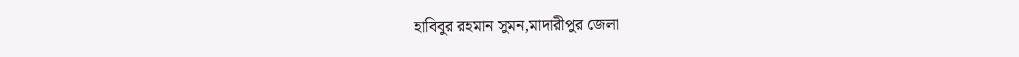হাবিবুর রহমান সুমন,মাদারীপুর জেলা